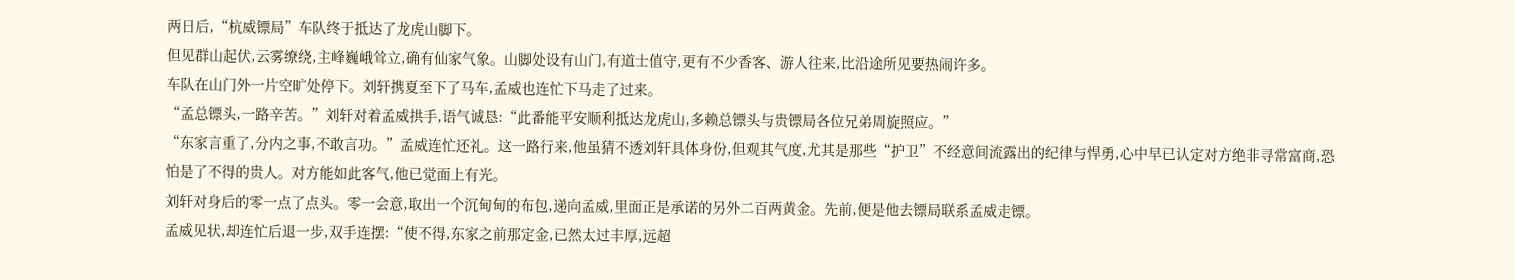两日后,“杭威镖局”车队终于抵达了龙虎山脚下。
但见群山起伏,云雾缭绕,主峰巍峨耸立,确有仙家气象。山脚处设有山门,有道士值守,更有不少香客、游人往来,比沿途所见要热闹许多。
车队在山门外一片空旷处停下。刘轩携夏至下了马车,孟威也连忙下马走了过来。
“孟总镖头,一路辛苦。”刘轩对着孟威拱手,语气诚恳:“此番能平安顺利抵达龙虎山,多赖总镖头与贵镖局各位兄弟周旋照应。”
“东家言重了,分内之事,不敢言功。”孟威连忙还礼。这一路行来,他虽猜不透刘轩具体身份,但观其气度,尤其是那些“护卫”不经意间流露出的纪律与悍勇,心中早已认定对方绝非寻常富商,恐怕是了不得的贵人。对方能如此客气,他已觉面上有光。
刘轩对身后的零一点了点头。零一会意,取出一个沉甸甸的布包,递向孟威,里面正是承诺的另外二百两黄金。先前,便是他去镖局联系孟威走镖。
孟威见状,却连忙后退一步,双手连摆:“使不得,东家之前那定金,已然太过丰厚,远超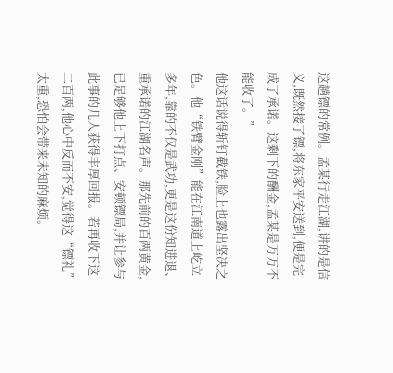这趟镖的常例。孟某行走江湖,讲的是信义,既然接了镖,将东家平安送到,便是完成了承诺。这剩下的酬金,孟某是万万不能收了。”
他这话说得斩钉截铁,脸上也露出坚决之色。他“铁臂金刚”能在江南道上屹立多年,靠的不仅是武功,更是这份知进退、重承诺的江湖名声。那先前的百两黄金,已足够他上下打点、安顿镖局,并让参与此事的几人获得丰厚回报。若再收下这二百两,他心中反而不安,觉得这“镖礼”太重,恐怕会带来未知的麻烦。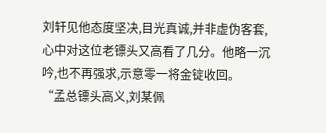刘轩见他态度坚决,目光真诚,并非虚伪客套,心中对这位老镖头又高看了几分。他略一沉吟,也不再强求,示意零一将金锭收回。
“孟总镖头高义,刘某佩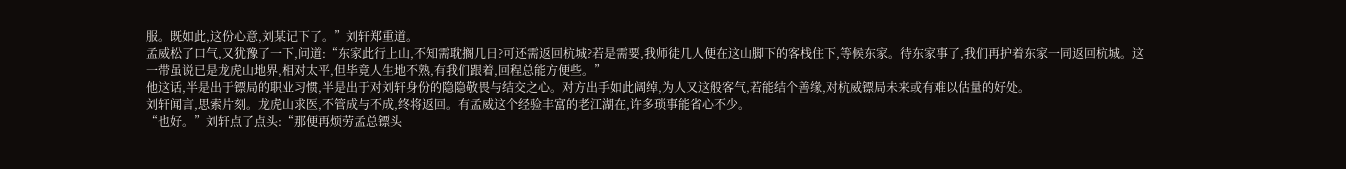服。既如此,这份心意,刘某记下了。”刘轩郑重道。
孟威松了口气,又犹豫了一下,问道:“东家此行上山,不知需耽搁几日?可还需返回杭城?若是需要,我师徒几人便在这山脚下的客栈住下,等候东家。待东家事了,我们再护着东家一同返回杭城。这一带虽说已是龙虎山地界,相对太平,但毕竟人生地不熟,有我们跟着,回程总能方便些。”
他这话,半是出于镖局的职业习惯,半是出于对刘轩身份的隐隐敬畏与结交之心。对方出手如此阔绰,为人又这般客气,若能结个善缘,对杭威镖局未来或有难以估量的好处。
刘轩闻言,思索片刻。龙虎山求医,不管成与不成,终将返回。有孟威这个经验丰富的老江湖在,许多琐事能省心不少。
“也好。”刘轩点了点头:“那便再烦劳孟总镖头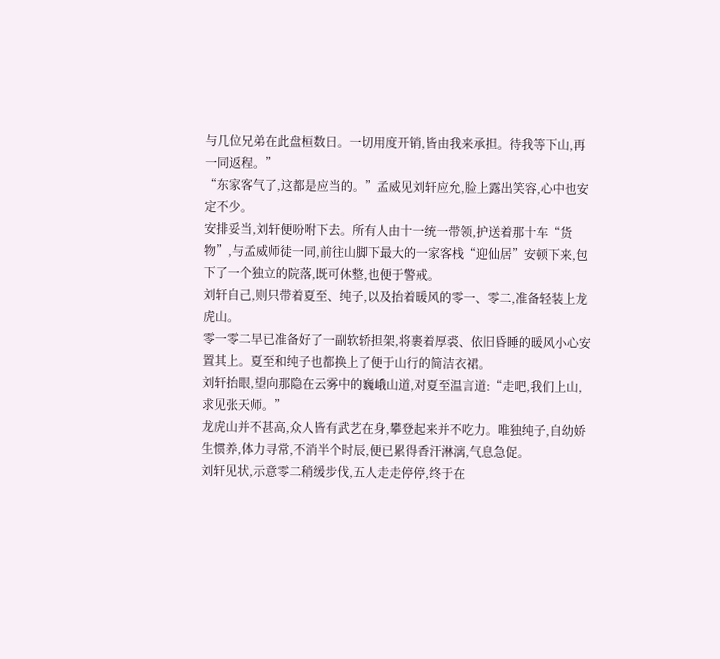与几位兄弟在此盘桓数日。一切用度开销,皆由我来承担。待我等下山,再一同返程。”
“东家客气了,这都是应当的。”孟威见刘轩应允,脸上露出笑容,心中也安定不少。
安排妥当,刘轩便吩咐下去。所有人由十一统一带领,护送着那十车“货物”,与孟威师徒一同,前往山脚下最大的一家客栈“迎仙居”安顿下来,包下了一个独立的院落,既可休整,也便于警戒。
刘轩自己,则只带着夏至、纯子,以及抬着暖风的零一、零二,准备轻装上龙虎山。
零一零二早已准备好了一副软轿担架,将裹着厚裘、依旧昏睡的暖风小心安置其上。夏至和纯子也都换上了便于山行的简洁衣裙。
刘轩抬眼,望向那隐在云雾中的巍峨山道,对夏至温言道:“走吧,我们上山,求见张天师。”
龙虎山并不甚高,众人皆有武艺在身,攀登起来并不吃力。唯独纯子,自幼娇生惯养,体力寻常,不消半个时辰,便已累得香汗淋漓,气息急促。
刘轩见状,示意零二稍缓步伐,五人走走停停,终于在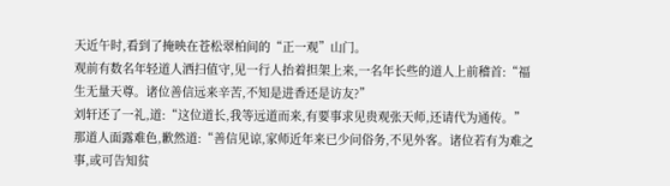天近午时,看到了掩映在苍松翠柏间的“正一观”山门。
观前有数名年轻道人洒扫值守,见一行人抬着担架上来,一名年长些的道人上前稽首:“福生无量天尊。诸位善信远来辛苦,不知是进香还是访友?”
刘轩还了一礼,道:“这位道长,我等远道而来,有要事求见贵观张天师,还请代为通传。”
那道人面露难色,歉然道:“善信见谅,家师近年来已少问俗务,不见外客。诸位若有为难之事,或可告知贫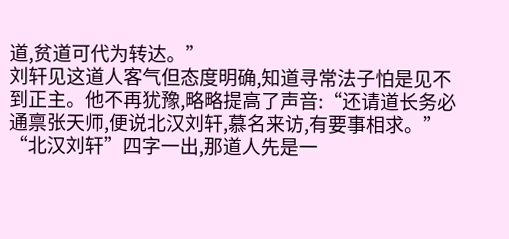道,贫道可代为转达。”
刘轩见这道人客气但态度明确,知道寻常法子怕是见不到正主。他不再犹豫,略略提高了声音:“还请道长务必通禀张天师,便说北汉刘轩,慕名来访,有要事相求。”
“北汉刘轩”四字一出,那道人先是一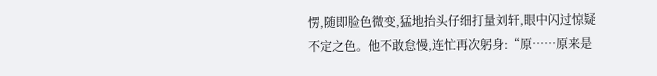愣,随即脸色微变,猛地抬头仔细打量刘轩,眼中闪过惊疑不定之色。他不敢怠慢,连忙再次躬身:“原……原来是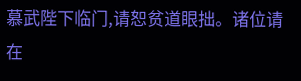慕武陛下临门,请恕贫道眼拙。诸位请在